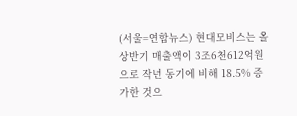(서울=연합뉴스) 현대모비스는 올 상반기 매출액이 3조6천612억원으로 작년 동기에 비해 18.5% 증가한 것으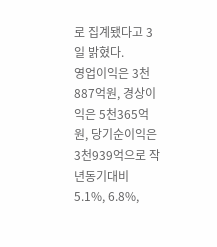로 집계됐다고 3일 밝혔다.
영업이익은 3천887억원, 경상이익은 5천365억원, 당기순이익은 3천939억으로 작년동기대비 5.1%, 6.8%,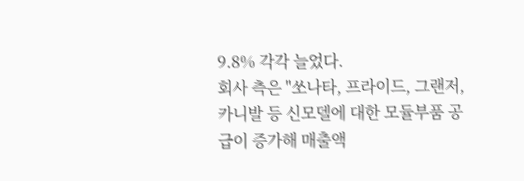9.8% 각각 늘었다.
회사 측은 "쏘나타, 프라이드, 그랜저, 카니발 등 신모델에 대한 모듈부품 공급이 증가해 매출액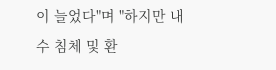이 늘었다"며 "하지만 내수 침체 및 환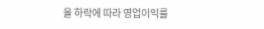율 하락에 따라 영업이익률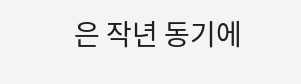은 작년 동기에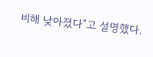비해 낮아졌다"고 설명했다.